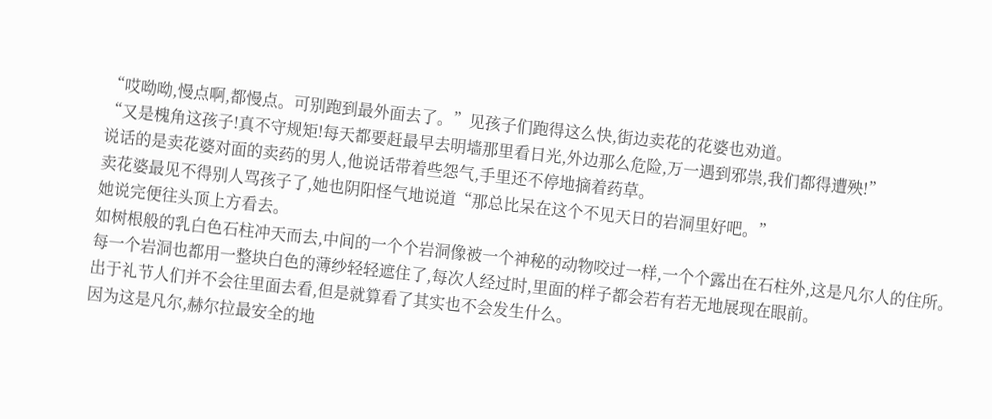“哎呦呦,慢点啊,都慢点。可别跑到最外面去了。”见孩子们跑得这么快,街边卖花的花婆也劝道。
“又是槐角这孩子!真不守规矩!每天都要赶最早去明墙那里看日光,外边那么危险,万一遇到邪祟,我们都得遭殃!”
说话的是卖花婆对面的卖药的男人,他说话带着些怨气,手里还不停地摘着药草。
卖花婆最见不得别人骂孩子了,她也阴阳怪气地说道“那总比呆在这个不见天日的岩洞里好吧。”
她说完便往头顶上方看去。
如树根般的乳白色石柱冲天而去,中间的一个个岩洞像被一个神秘的动物咬过一样,一个个露出在石柱外,这是凡尔人的住所。
每一个岩洞也都用一整块白色的薄纱轻轻遮住了,每次人经过时,里面的样子都会若有若无地展现在眼前。
出于礼节人们并不会往里面去看,但是就算看了其实也不会发生什么。
因为这是凡尔,赫尔拉最安全的地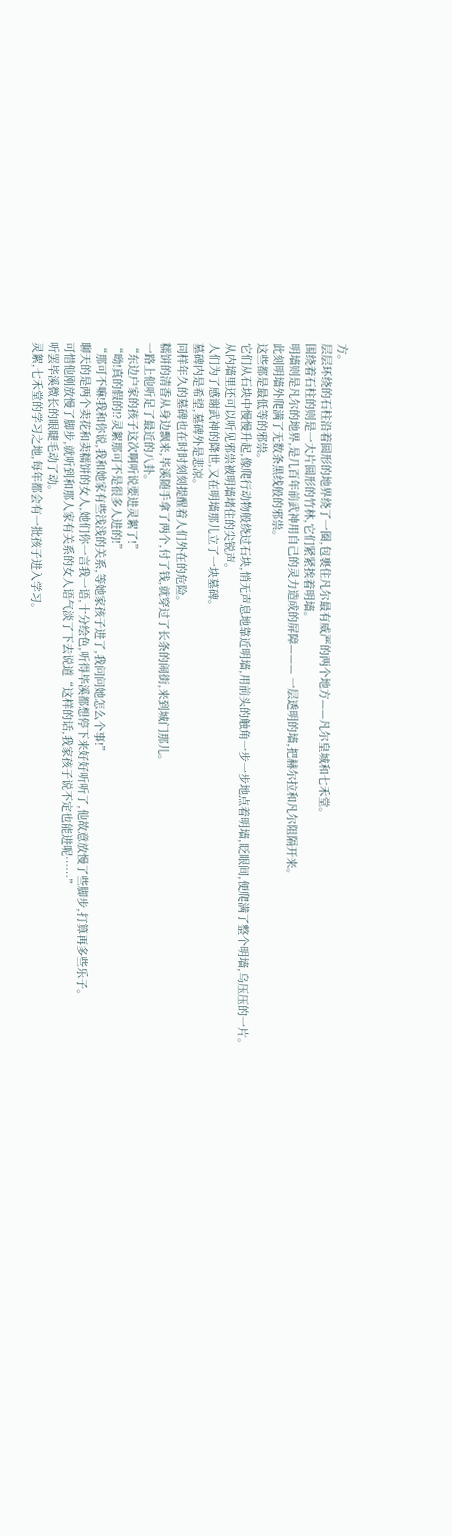方。
层层环绕的石柱沿着圆形的地界绕了一圈,包裹住凡尔最有威严的两个地方——凡尔皇城和七禾堂。
围绕着石柱的则是一大片圆形的竹林,它们紧紧挨着明墙。
明墙则是凡尔的地界,是几百年前武神用自己的灵力造成的屏障——— 一层透明的墙,把赫尔拉和凡尔阻隔开来。
此刻明墙外爬满了无数条黑线般的邪祟。
这些都是最低等的邪祟。
它们从石块中慢慢升起,像爬行动物般绕过石块,悄无声息地靠近明墙,用前头的触角一步一步地点着明墙,眨眼间,便爬满了整个明墙,乌压压的一片。
从内墙里还可以听见邪祟被明墙堵住的尖锐声。
人们为了感谢武神的降世,又在明墙那儿立了一块墓碑。
墓碑内是希望,墓碑外是悲凉。
同样年久的墓碑也在时时刻刻提醒着人们外在的危险。
糯饼的清香从身边飘来,毕溪随手拿了两个,付了钱,就穿过了长条的闹街,来到城门那儿。
一路上他听足了最近的八卦。
“东边户家的孩子这次啊听说要进灵絮了!”
“呦!真的假的!?灵絮那可不是很多人进的!”
“那可不嘛!我和你说,我和她家有些浅浅的关系,等她家孩子进了,我问问她怎么个事!”
聊天的是两个卖花和卖糯饼的女人,她们你一言我一语,十分绘色,听得毕溪都想停下来好好听听了,他故意放慢了些脚步,打算再多些乐子。
可惜他刚放慢了脚步,就听到和那人家有关系的女人语气淡了下去说道“这样的话,我家孩子说不定也能进呢……”
听罢毕溪微长的眼睫毛动了动。
灵絮,七禾堂的学习之地,每年都会有一批孩子进入学习。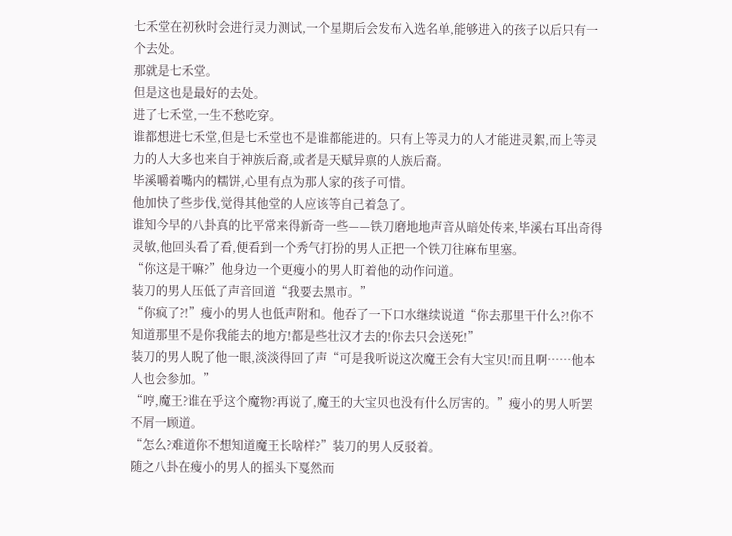七禾堂在初秋时会进行灵力测试,一个星期后会发布入选名单,能够进入的孩子以后只有一个去处。
那就是七禾堂。
但是这也是最好的去处。
进了七禾堂,一生不愁吃穿。
谁都想进七禾堂,但是七禾堂也不是谁都能进的。只有上等灵力的人才能进灵絮,而上等灵力的人大多也来自于神族后裔,或者是天赋异禀的人族后裔。
毕溪嚼着嘴内的糯饼,心里有点为那人家的孩子可惜。
他加快了些步伐,觉得其他堂的人应该等自己着急了。
谁知今早的八卦真的比平常来得新奇一些——铁刀磨地地声音从暗处传来,毕溪右耳出奇得灵敏,他回头看了看,便看到一个秀气打扮的男人正把一个铁刀往麻布里塞。
“你这是干嘛?”他身边一个更瘦小的男人盯着他的动作问道。
装刀的男人压低了声音回道“我要去黑市。”
“你疯了?!”瘦小的男人也低声附和。他吞了一下口水继续说道“你去那里干什么?!你不知道那里不是你我能去的地方!都是些壮汉才去的!你去只会送死!”
装刀的男人睨了他一眼,淡淡得回了声“可是我听说这次魔王会有大宝贝!而且啊……他本人也会参加。”
“哼,魔王?谁在乎这个魔物?再说了,魔王的大宝贝也没有什么厉害的。”瘦小的男人听罢不屑一顾道。
“怎么?难道你不想知道魔王长啥样?”装刀的男人反驳着。
随之八卦在瘦小的男人的摇头下戛然而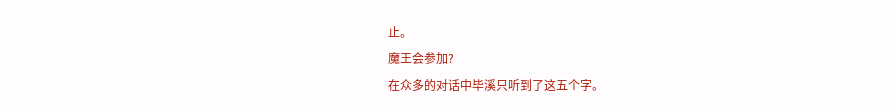止。
魔王会参加?
在众多的对话中毕溪只听到了这五个字。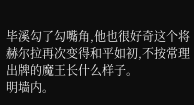毕溪勾了勾嘴角,他也很好奇这个将赫尔拉再次变得和平如初,不按常理出牌的魔王长什么样子。
明墙内。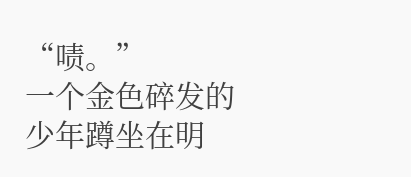“啧。”
一个金色碎发的少年蹲坐在明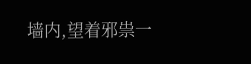墙内,望着邪祟一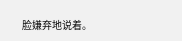脸嫌弃地说着。